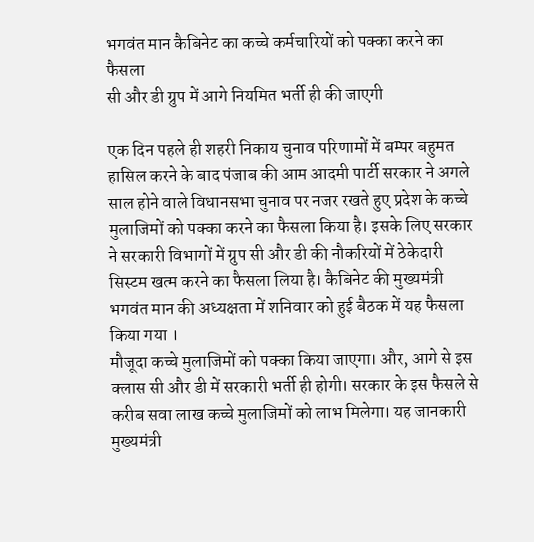भगवंत मान कैबिनेट का कच्चे कर्मचारियों को पक्का करने का फैसला
सी और डी ग्रुप में आगे नियमित भर्ती ही की जाएगी

एक दिन पहले ही शहरी निकाय चुनाव परिणामों में बम्पर बहुमत हासिल करने के बाद पंजाब की आम आदमी पार्टी सरकार ने अगले साल होने वाले विधानसभा चुनाव पर नजर रखते हुए प्रदेश के कच्चे मुलाजिमों को पक्का करने का फैसला किया है। इसके लिए सरकार ने सरकारी विभागों में ग्रुप सी और डी की नौकरियों में ठेकेदारी सिस्टम खत्म करने का फैसला लिया है। कैबिनेट की मुख्यमंत्री भगवंत मान की अध्यक्षता में शनिवार को हुई बैठक में यह फैसला किया गया ।
मौजूदा कच्चे मुलाजिमों को पक्का किया जाएगा। और, आगे से इस क्लास सी और डी में सरकारी भर्ती ही होगी। सरकार के इस फैसले से करीब सवा लाख कच्चे मुलाजिमों को लाभ मिलेगा। यह जानकारी मुख्यमंत्री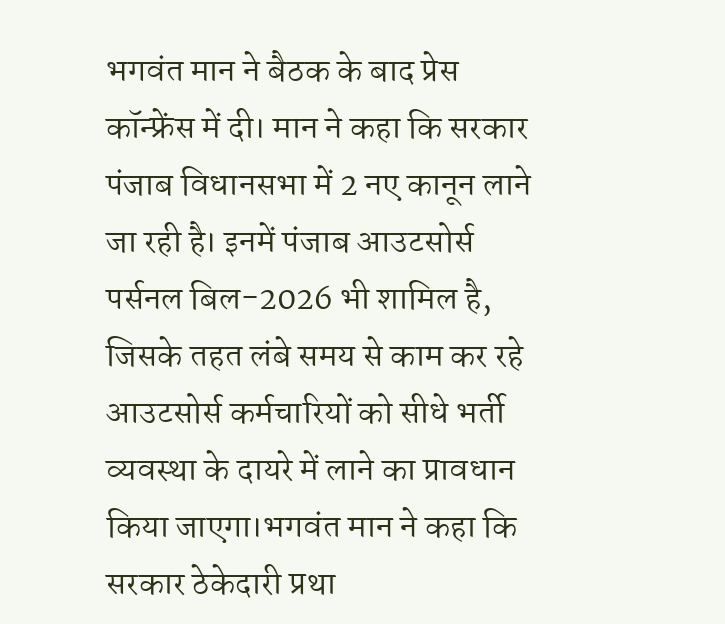भगवंत मान ने बैठक के बाद प्रेस कॉन्फ्रेंस में दी। मान ने कहा कि सरकार पंजाब विधानसभा में 2 नए कानून लाने जा रही है। इनमें पंजाब आउटसोर्स पर्सनल बिल-2026 भी शामिल है, जिसके तहत लंबे समय से काम कर रहे आउटसोर्स कर्मचारियों को सीधे भर्ती व्यवस्था के दायरे में लाने का प्रावधान किया जाएगा।भगवंत मान ने कहा कि सरकार ठेकेदारी प्रथा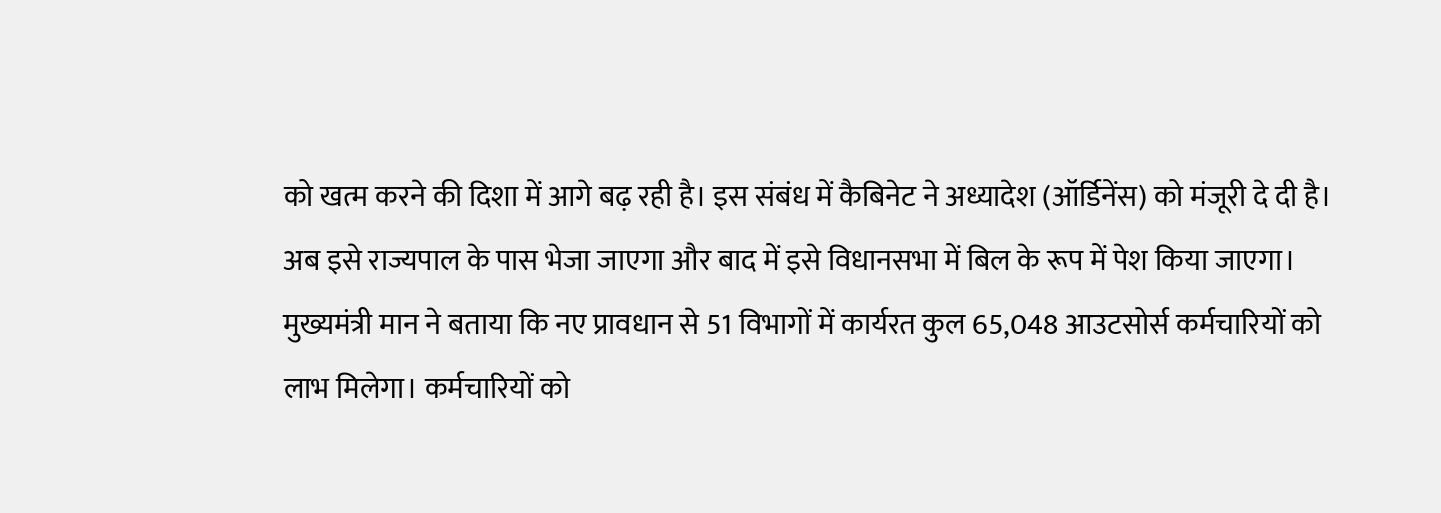को खत्म करने की दिशा में आगे बढ़ रही है। इस संबंध में कैबिनेट ने अध्यादेश (ऑर्डिनेंस) को मंजूरी दे दी है। अब इसे राज्यपाल के पास भेजा जाएगा और बाद में इसे विधानसभा में बिल के रूप में पेश किया जाएगा।
मुख्यमंत्री मान ने बताया कि नए प्रावधान से 51 विभागों में कार्यरत कुल 65,048 आउटसोर्स कर्मचारियों को लाभ मिलेगा। कर्मचारियों को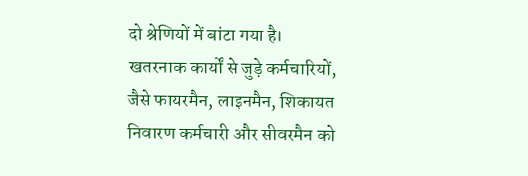दो श्रेणियों में बांटा गया है। खतरनाक कार्यों से जुड़े कर्मचारियों, जैसे फायरमैन, लाइनमैन, शिकायत निवारण कर्मचारी और सीवरमैन को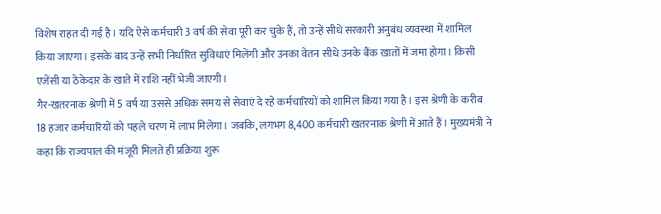विशेष राहत दी गई है। यदि ऐसे कर्मचारी 3 वर्ष की सेवा पूरी कर चुके हैं, तो उन्हें सीधे सरकारी अनुबंध व्यवस्था में शामिल किया जाएगा। इसके बाद उन्हें सभी निर्धारित सुविधाएं मिलेंगी और उनका वेतन सीधे उनके बैंक खातों में जमा होगा। किसी एजेंसी या ठेकेदार के खाते में राशि नहीं भेजी जाएगी।
गैर-खतरनाक श्रेणी में 5 वर्ष या उससे अधिक समय से सेवाएं दे रहे कर्मचारियों को शामिल किया गया है। इस श्रेणी के करीब 18 हजार कर्मचारियों को पहले चरण में लाभ मिलेगा। जबकि, लगभग 8,400 कर्मचारी खतरनाक श्रेणी में आते हैं। मुख्यमंत्री ने कहा कि राज्यपाल की मंजूरी मिलते ही प्रक्रिया शुरू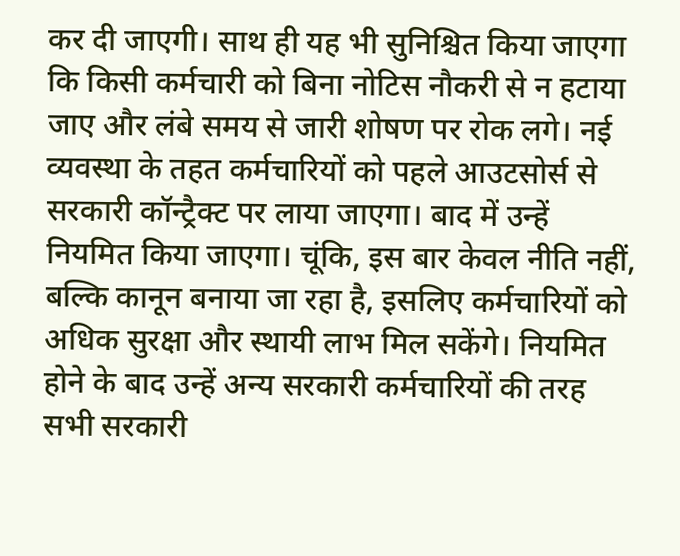कर दी जाएगी। साथ ही यह भी सुनिश्चित किया जाएगा कि किसी कर्मचारी को बिना नोटिस नौकरी से न हटाया जाए और लंबे समय से जारी शोषण पर रोक लगे। नई व्यवस्था के तहत कर्मचारियों को पहले आउटसोर्स से सरकारी कॉन्ट्रैक्ट पर लाया जाएगा। बाद में उन्हें नियमित किया जाएगा। चूंकि, इस बार केवल नीति नहीं, बल्कि कानून बनाया जा रहा है, इसलिए कर्मचारियों को अधिक सुरक्षा और स्थायी लाभ मिल सकेंगे। नियमित होने के बाद उन्हें अन्य सरकारी कर्मचारियों की तरह सभी सरकारी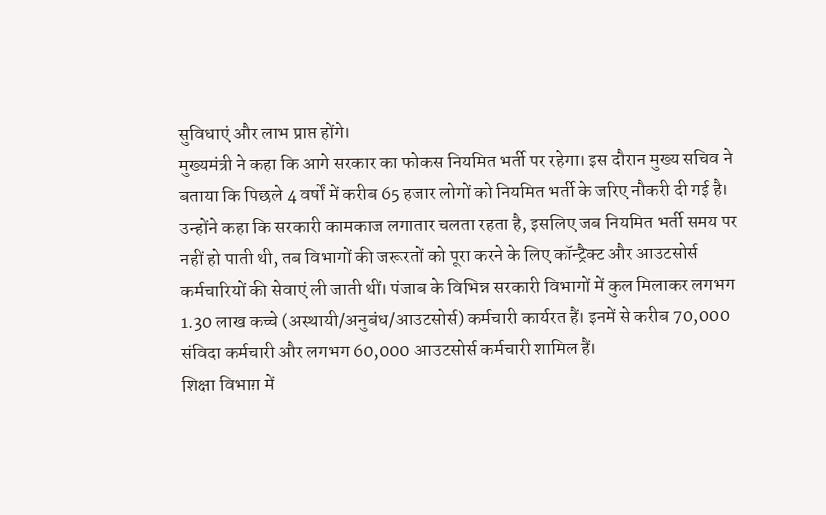सुविधाएं और लाभ प्राप्त होंगे।
मुख्यमंत्री ने कहा कि आगे सरकार का फोकस नियमित भर्ती पर रहेगा। इस दौरान मुख्य सचिव ने बताया कि पिछले 4 वर्षों में करीब 65 हजार लोगों को नियमित भर्ती के जरिए नौकरी दी गई है। उन्होंने कहा कि सरकारी कामकाज लगातार चलता रहता है, इसलिए जब नियमित भर्ती समय पर नहीं हो पाती थी, तब विभागों की जरूरतों को पूरा करने के लिए कॉन्ट्रैक्ट और आउटसोर्स कर्मचारियों की सेवाएं ली जाती थीं। पंजाब के विभिन्न सरकारी विभागों में कुल मिलाकर लगभग 1.30 लाख कच्चे (अस्थायी/अनुबंध/आउटसोर्स) कर्मचारी कार्यरत हैं। इनमें से करीब 70,000 संविदा कर्मचारी और लगभग 60,000 आउटसोर्स कर्मचारी शामिल हैं।
शिक्षा विभाग़ में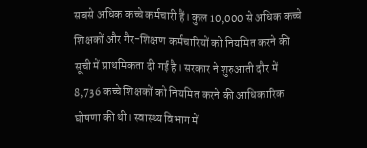सबसे अधिक कच्चे कर्मचारी हैं। कुल 10,000 से अधिक कच्चे शिक्षकों और गैर-शिक्षण कर्मचारियों को नियमित करने की सूची में प्राथमिकता दी गई है। सरकार ने शुरुआती दौर में 8,736 कच्चे शिक्षकों को नियमित करने की आधिकारिक घोषणा की थी। स्वास्थ्य विभाग में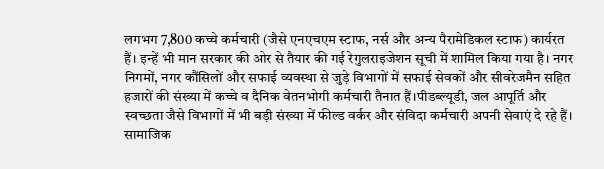लगभग 7,800 कच्चे कर्मचारी (जैसे एनएचएम स्टाफ, नर्स और अन्य पैरामेडिकल स्टाफ) कार्यरत हैं। इन्हें भी मान सरकार की ओर से तैयार की गई रेगुलराइजेशन सूची में शामिल किया गया है। नगर निगमों, नगर कौंसिलों और सफाई व्यवस्था से जुड़े विभागों में सफाई सेवकों और सीवरेजमैन सहित हजारों की संख्या में कच्चे व दैनिक वेतनभोगी कर्मचारी तैनात हैं।पीडब्ल्यूडी, जल आपूर्ति और स्वच्छता जैसे विभागों में भी बड़ी संख्या में फील्ड वर्कर और संविदा कर्मचारी अपनी सेवाएं दे रहे हैं।
सामाजिक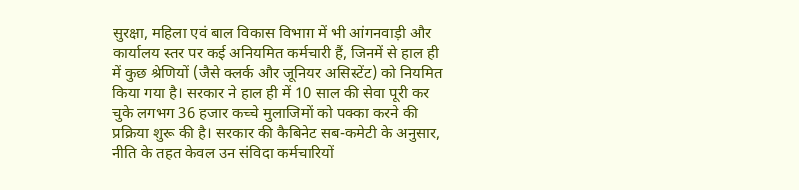सुरक्षा, महिला एवं बाल विकास विभाग़ में भी आंगनवाड़ी और कार्यालय स्तर पर कई अनियमित कर्मचारी हैं, जिनमें से हाल ही में कुछ श्रेणियों (जैसे क्लर्क और जूनियर असिस्टेंट) को नियमित किया गया है। सरकार ने हाल ही में 10 साल की सेवा पूरी कर चुके लगभग 36 हजार कच्चे मुलाजिमों को पक्का करने की प्रक्रिया शुरू की है। सरकार की कैबिनेट सब-कमेटी के अनुसार, नीति के तहत केवल उन संविदा कर्मचारियों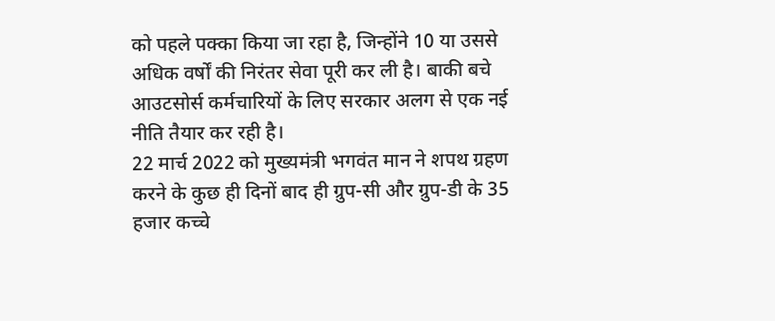को पहले पक्का किया जा रहा है, जिन्होंने 10 या उससे अधिक वर्षों की निरंतर सेवा पूरी कर ली है। बाकी बचे आउटसोर्स कर्मचारियों के लिए सरकार अलग से एक नई नीति तैयार कर रही है।
22 मार्च 2022 को मुख्यमंत्री भगवंत मान ने शपथ ग्रहण करने के कुछ ही दिनों बाद ही ग्रुप-सी और ग्रुप-डी के 35 हजार कच्चे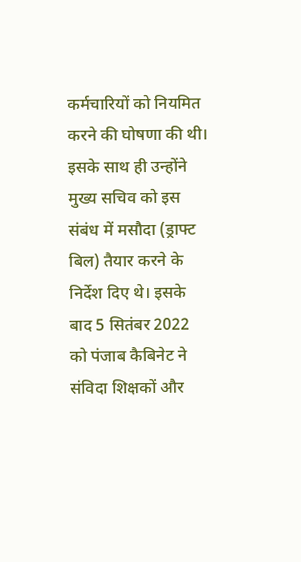कर्मचारियों को नियमित करने की घोषणा की थी। इसके साथ ही उन्होंने मुख्य सचिव को इस संबंध में मसौदा (ड्राफ्ट बिल) तैयार करने के निर्देश दिए थे। इसके बाद 5 सितंबर 2022 को पंजाब कैबिनेट ने संविदा शिक्षकों और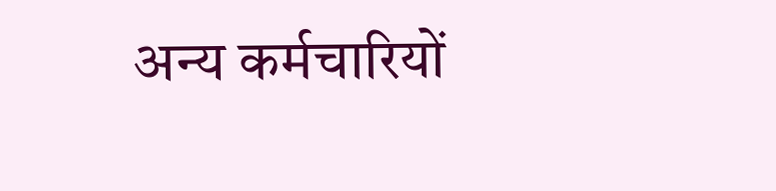अन्य कर्मचारियों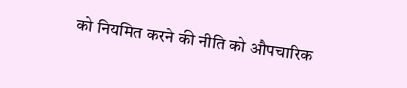को नियमित करने की नीति को औपचारिक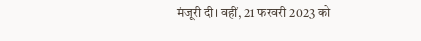मंजूरी दी। वहीं, 21 फरवरी 2023 को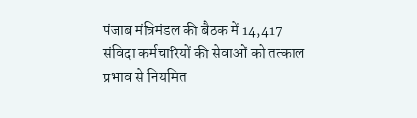पंजाब मंत्रिमंडल की बैठक में 14,417 संविदा कर्मचारियों की सेवाओं को तत्काल प्रभाव से नियमित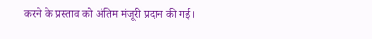करने के प्रस्ताव को अंतिम मंजूरी प्रदान की गई।